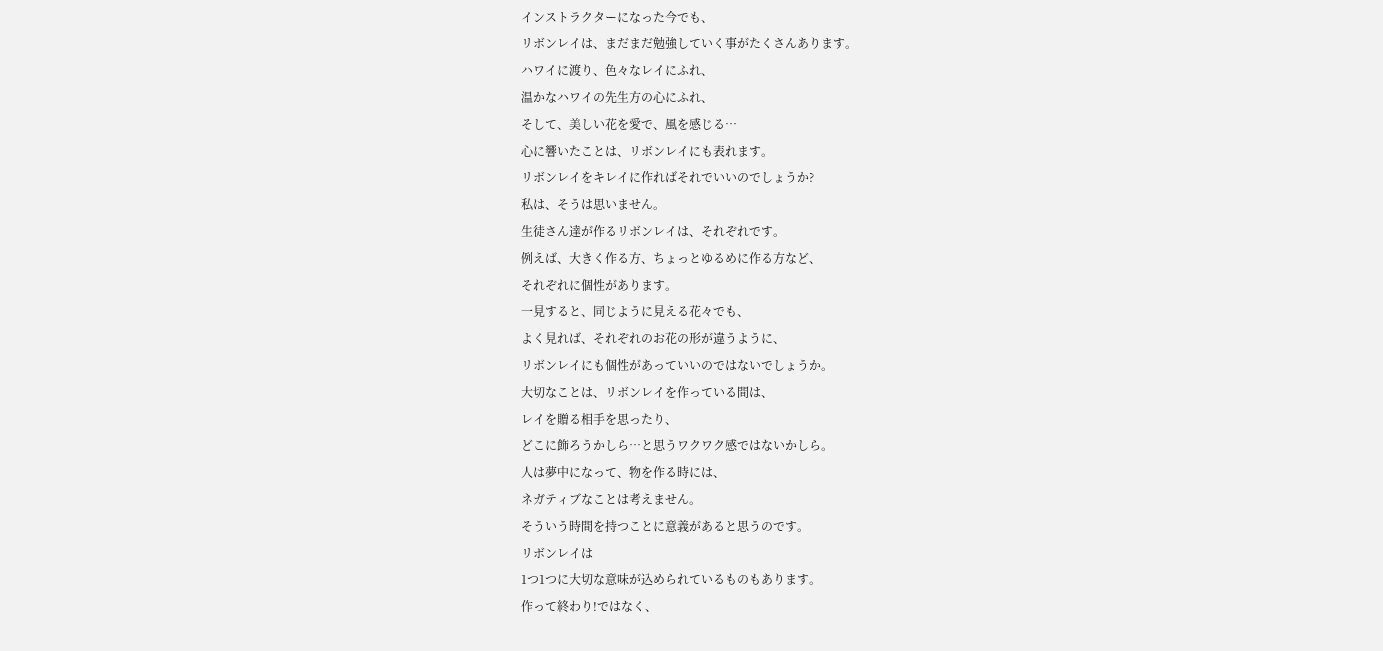インストラクターになった今でも、
リボンレイは、まだまだ勉強していく事がたくさんあります。
ハワイに渡り、色々なレイにふれ、
温かなハワイの先生方の心にふれ、
そして、美しい花を愛で、風を感じる…
心に響いたことは、リボンレイにも表れます。
リボンレイをキレイに作ればそれでいいのでしょうか?
私は、そうは思いません。
生徒さん達が作るリボンレイは、それぞれです。
例えば、大きく作る方、ちょっとゆるめに作る方など、
それぞれに個性があります。
一見すると、同じように見える花々でも、
よく見れば、それぞれのお花の形が違うように、
リボンレイにも個性があっていいのではないでしょうか。
大切なことは、リボンレイを作っている間は、
レイを贈る相手を思ったり、
どこに飾ろうかしら…と思うワクワク感ではないかしら。
人は夢中になって、物を作る時には、
ネガティブなことは考えません。
そういう時間を持つことに意義があると思うのです。
リボンレイは
1つ1つに大切な意味が込められているものもあります。
作って終わり!ではなく、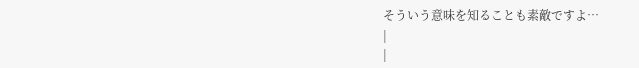そういう意味を知ることも素敵ですよ…
|
|